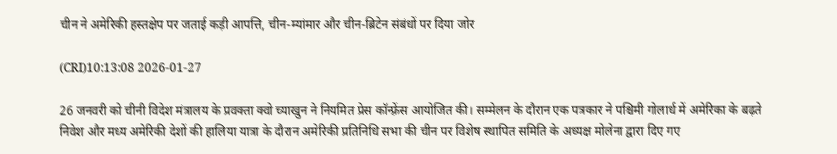चीन ने अमेरिकी हस्तक्षेप पर जताई कड़ी आपत्ति, चीन-म्यांमार और चीन-ब्रिटेन संबंधों पर दिया जोर

(CRI)10:13:08 2026-01-27

26 जनवरी को चीनी विदेश मंत्रालय के प्रवक्ता क्वो च्याखुन ने नियमित प्रेस कॉन्फ़्रेंस आयोजित की। सम्मेलन के दौरान एक पत्रकार ने पश्चिमी गोलार्ध में अमेरिका के बढ़ते निवेश और मध्य अमेरिकी देशों की हालिया यात्रा के दौरान अमेरिकी प्रतिनिधि सभा की चीन पर विशेष स्थापित समिति के अध्यक्ष मोलेना द्वारा दिए गए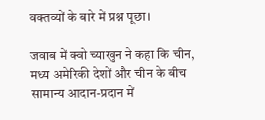वक्तव्यों के बारे में प्रश्न पूछा।

जवाब में क्वो च्याखुन ने कहा कि चीन, मध्य अमेरिकी देशों और चीन के बीच सामान्य आदान-प्रदान में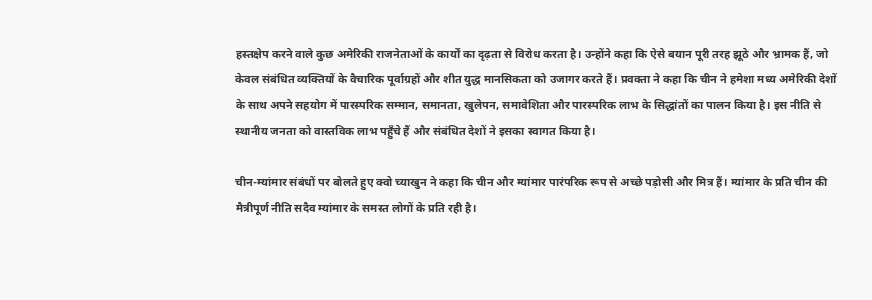हस्तक्षेप करने वाले कुछ अमेरिकी राजनेताओं के कार्यों का दृढ़ता से विरोध करता है। उन्होंने कहा कि ऐसे बयान पूरी तरह झूठे और भ्रामक हैं, जो केवल संबंधित व्यक्तियों के वैचारिक पूर्वाग्रहों और शीत युद्ध मानसिकता को उजागर करते हैं। प्रवक्ता ने कहा कि चीन ने हमेशा मध्य अमेरिकी देशों के साथ अपने सहयोग में पारस्परिक सम्मान, समानता, खुलेपन, समावेशिता और पारस्परिक लाभ के सिद्धांतों का पालन किया है। इस नीति से स्थानीय जनता को वास्तविक लाभ पहुँचे हैं और संबंधित देशों ने इसका स्वागत किया है।

चीन-म्यांमार संबंधों पर बोलते हुए क्वो च्याखुन ने कहा कि चीन और म्यांमार पारंपरिक रूप से अच्छे पड़ोसी और मित्र हैं। म्यांमार के प्रति चीन की मैत्रीपूर्ण नीति सदैव म्यांमार के समस्त लोगों के प्रति रही है।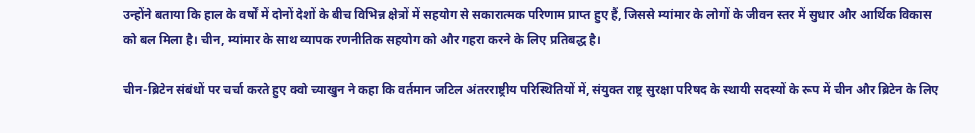उन्होंने बताया कि हाल के वर्षों में दोनों देशों के बीच विभिन्न क्षेत्रों में सहयोग से सकारात्मक परिणाम प्राप्त हुए हैं, जिससे म्यांमार के लोगों के जीवन स्तर में सुधार और आर्थिक विकास को बल मिला है। चीन, म्यांमार के साथ व्यापक रणनीतिक सहयोग को और गहरा करने के लिए प्रतिबद्ध है।

चीन-ब्रिटेन संबंधों पर चर्चा करते हुए क्वो च्याखुन ने कहा कि वर्तमान जटिल अंतरराष्ट्रीय परिस्थितियों में, संयुक्त राष्ट्र सुरक्षा परिषद के स्थायी सदस्यों के रूप में चीन और ब्रिटेन के लिए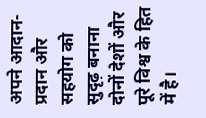अपने आदान-प्रदान और सहयोग को सुदृढ़ बनाना दोनों देशों और पूरे विश्व के हित में है।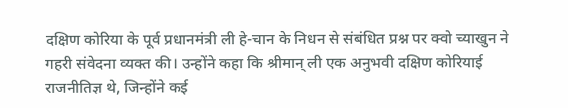दक्षिण कोरिया के पूर्व प्रधानमंत्री ली हे-चान के निधन से संबंधित प्रश्न पर क्वो च्याखुन ने गहरी संवेदना व्यक्त की। उन्होंने कहा कि श्रीमान् ली एक अनुभवी दक्षिण कोरियाई राजनीतिज्ञ थे, जिन्होंने कई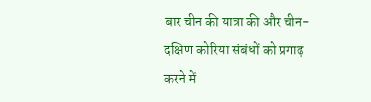बार चीन की यात्रा की और चीन-दक्षिण कोरिया संबंधों को प्रगाढ़ करने में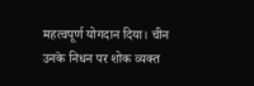महत्वपूर्ण योगदान दिया। चीन उनके निधन पर शोक व्यक्त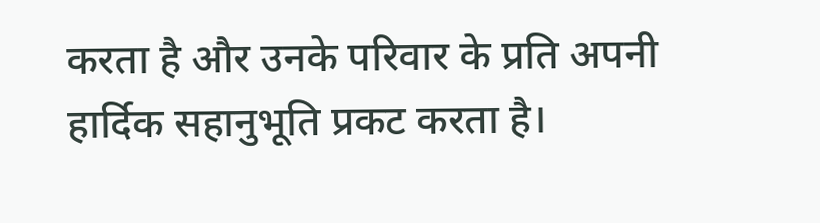करता है और उनके परिवार के प्रति अपनी हार्दिक सहानुभूति प्रकट करता है।